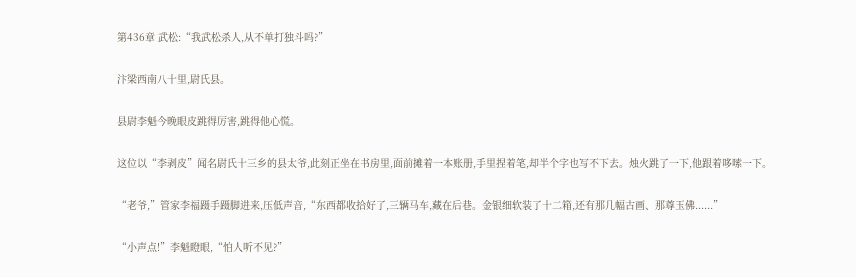第436章 武松:“我武松杀人,从不单打独斗吗?”

汴梁西南八十里,尉氏县。

县尉李魁今晚眼皮跳得厉害,跳得他心慌。

这位以“李剥皮”闻名尉氏十三乡的县太爷,此刻正坐在书房里,面前摊着一本账册,手里捏着笔,却半个字也写不下去。烛火跳了一下,他跟着哆嗦一下。

“老爷,”管家李福蹑手蹑脚进来,压低声音,“东西都收拾好了,三辆马车,藏在后巷。金银细软装了十二箱,还有那几幅古画、那尊玉佛......”

“小声点!”李魁瞪眼,“怕人听不见?”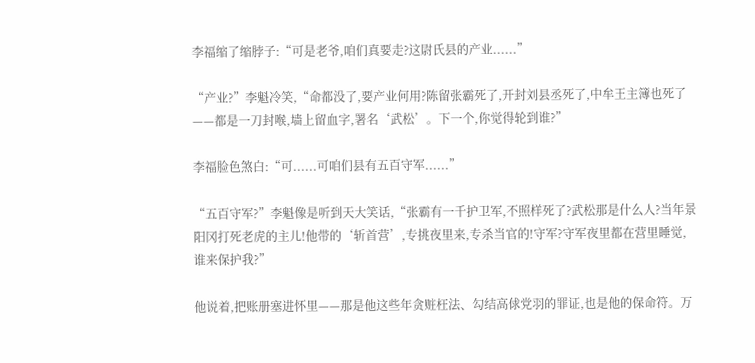李福缩了缩脖子:“可是老爷,咱们真要走?这尉氏县的产业......”

“产业?”李魁冷笑,“命都没了,要产业何用?陈留张霸死了,开封刘县丞死了,中牟王主簿也死了——都是一刀封喉,墙上留血字,署名‘武松’。下一个,你觉得轮到谁?”

李福脸色煞白:“可......可咱们县有五百守军......”

“五百守军?”李魁像是听到天大笑话,“张霸有一千护卫军,不照样死了?武松那是什么人?当年景阳冈打死老虎的主儿!他带的‘斩首营’,专挑夜里来,专杀当官的!守军?守军夜里都在营里睡觉,谁来保护我?”

他说着,把账册塞进怀里——那是他这些年贪赃枉法、勾结高俅党羽的罪证,也是他的保命符。万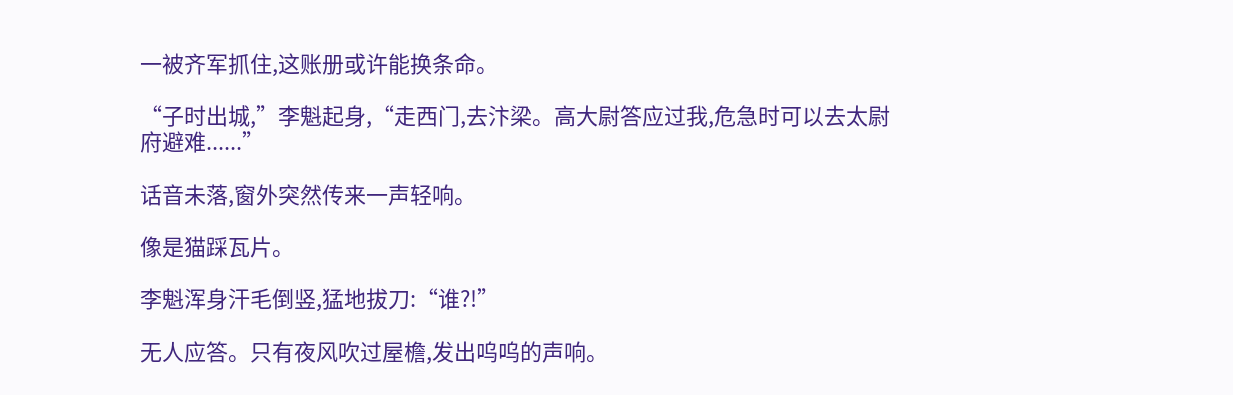一被齐军抓住,这账册或许能换条命。

“子时出城,”李魁起身,“走西门,去汴梁。高大尉答应过我,危急时可以去太尉府避难......”

话音未落,窗外突然传来一声轻响。

像是猫踩瓦片。

李魁浑身汗毛倒竖,猛地拔刀:“谁?!”

无人应答。只有夜风吹过屋檐,发出呜呜的声响。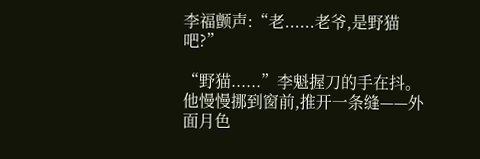李福颤声:“老......老爷,是野猫吧?”

“野猫......”李魁握刀的手在抖。他慢慢挪到窗前,推开一条缝——外面月色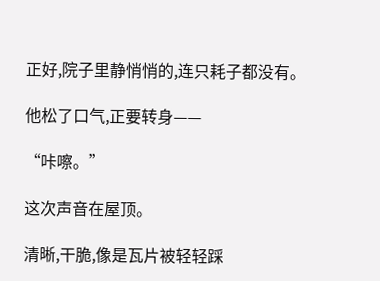正好,院子里静悄悄的,连只耗子都没有。

他松了口气,正要转身——

“咔嚓。”

这次声音在屋顶。

清晰,干脆,像是瓦片被轻轻踩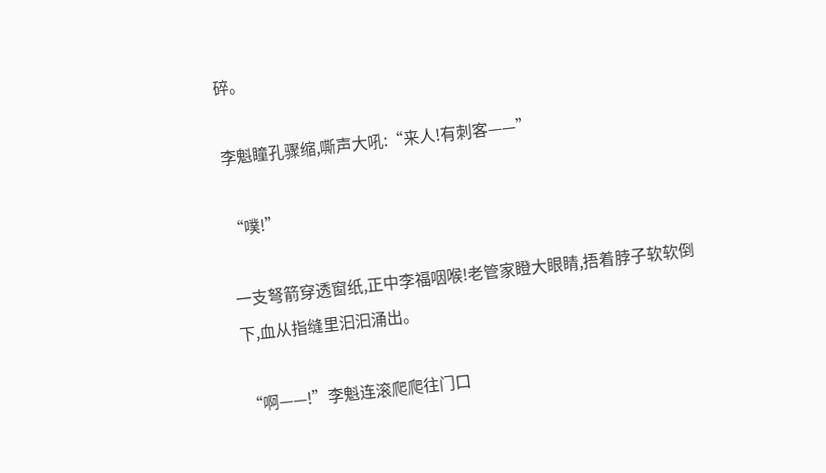碎。

李魁瞳孔骤缩,嘶声大吼:“来人!有刺客——”

“噗!”

一支弩箭穿透窗纸,正中李福咽喉!老管家瞪大眼睛,捂着脖子软软倒下,血从指缝里汩汩涌出。

“啊——!”李魁连滚爬爬往门口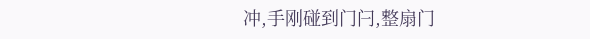冲,手刚碰到门闩,整扇门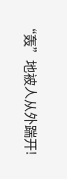“轰”地被人从外踹开!